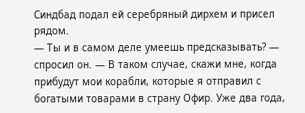Синдбад подал ей серебряный дирхем и присел рядом.
— Ты и в самом деле умеешь предсказывать? — спросил он. — В таком случае, скажи мне, когда прибудут мои корабли, которые я отправил с богатыми товарами в страну Офир. Уже два года,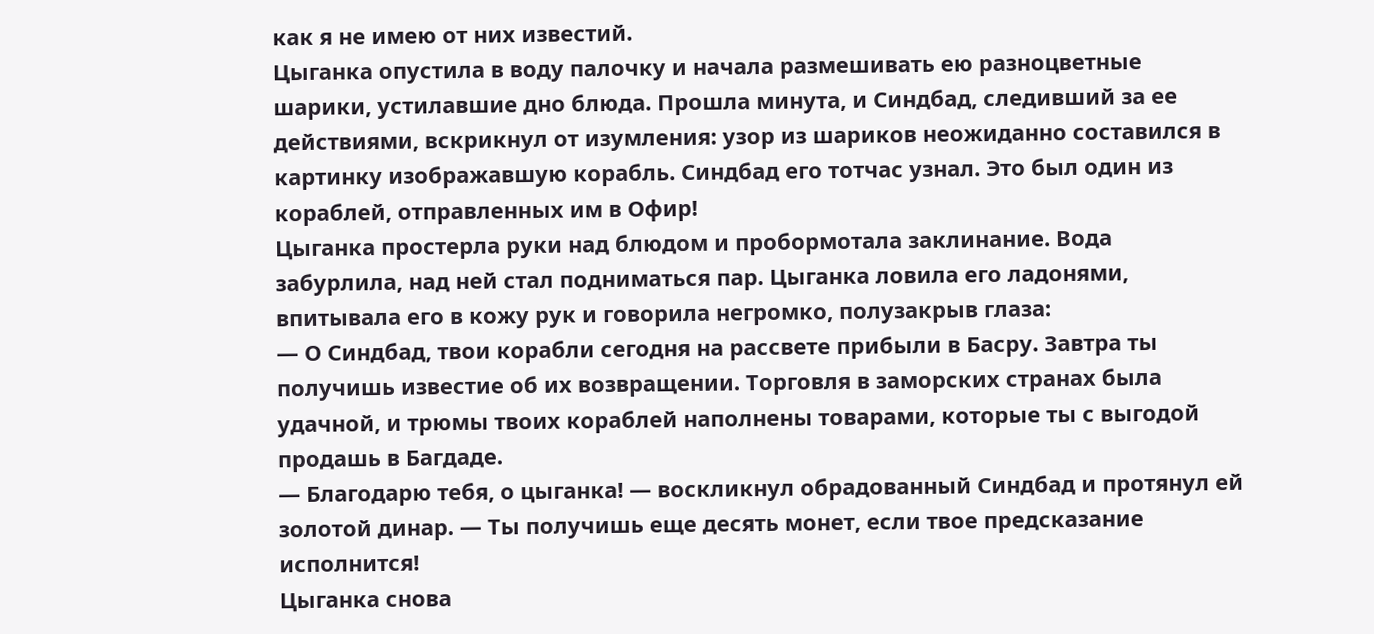как я не имею от них известий.
Цыганка опустила в воду палочку и начала размешивать ею разноцветные шарики, устилавшие дно блюда. Прошла минута, и Синдбад, следивший за ее действиями, вскрикнул от изумления: узор из шариков неожиданно составился в картинку изображавшую корабль. Синдбад его тотчас узнал. Это был один из кораблей, отправленных им в Офир!
Цыганка простерла руки над блюдом и пробормотала заклинание. Вода забурлила, над ней стал подниматься пар. Цыганка ловила его ладонями, впитывала его в кожу рук и говорила негромко, полузакрыв глаза:
— О Синдбад, твои корабли сегодня на рассвете прибыли в Басру. Завтра ты получишь известие об их возвращении. Торговля в заморских странах была удачной, и трюмы твоих кораблей наполнены товарами, которые ты с выгодой продашь в Багдаде.
— Благодарю тебя, о цыганка! — воскликнул обрадованный Синдбад и протянул ей золотой динар. — Ты получишь еще десять монет, если твое предсказание исполнится!
Цыганка снова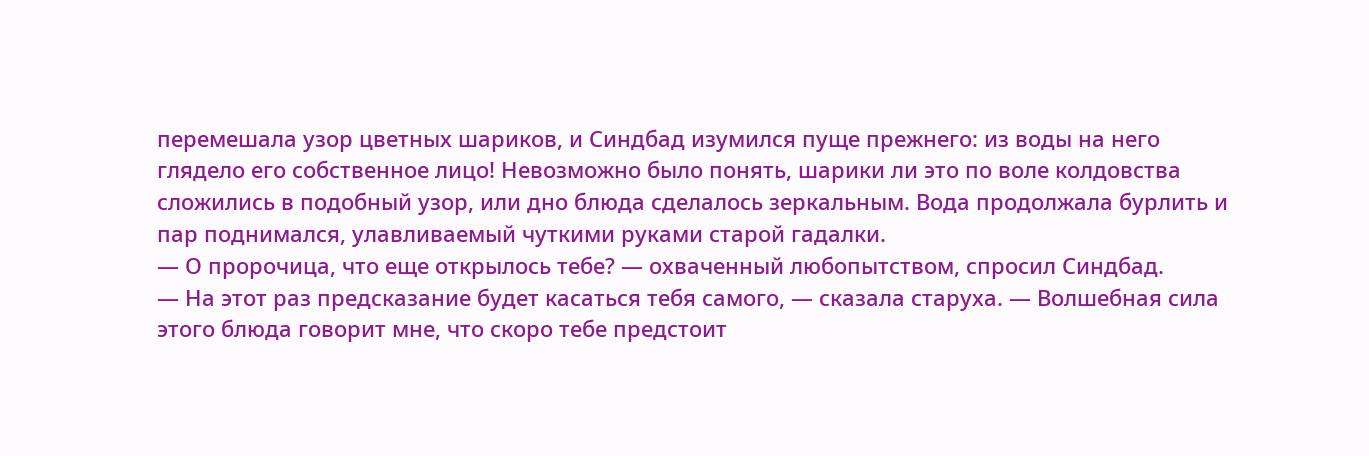перемешала узор цветных шариков, и Синдбад изумился пуще прежнего: из воды на него глядело его собственное лицо! Невозможно было понять, шарики ли это по воле колдовства сложились в подобный узор, или дно блюда сделалось зеркальным. Вода продолжала бурлить и пар поднимался, улавливаемый чуткими руками старой гадалки.
— О пророчица, что еще открылось тебе? — охваченный любопытством, спросил Синдбад.
— На этот раз предсказание будет касаться тебя самого, — сказала старуха. — Волшебная сила этого блюда говорит мне, что скоро тебе предстоит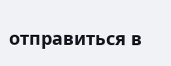отправиться в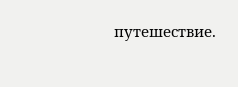путешествие.